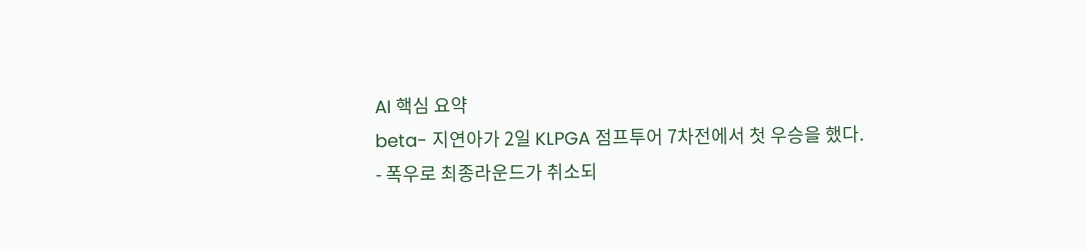AI 핵심 요약
beta- 지연아가 2일 KLPGA 점프투어 7차전에서 첫 우승을 했다.
- 폭우로 최종라운드가 취소되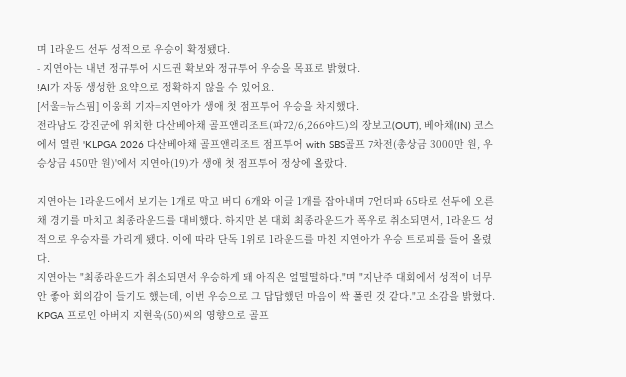며 1라운드 선두 성적으로 우승이 확정됐다.
- 지연아는 내년 정규투어 시드권 확보와 정규투어 우승을 목표로 밝혔다.
!AI가 자동 생성한 요약으로 정확하지 않을 수 있어요.
[서울=뉴스핌] 이웅희 기자=지연아가 생애 첫 점프투어 우승을 차지했다.
전라남도 강진군에 위치한 다산베아채 골프앤리조트(파72/6,266야드)의 장보고(OUT), 베아채(IN) 코스에서 열린 'KLPGA 2026 다산베아채 골프앤리조트 점프투어 with SBS골프 7차전(총상금 3000만 원, 우승상금 450만 원)'에서 지연아(19)가 생애 첫 점프투어 정상에 올랐다.

지연아는 1라운드에서 보기는 1개로 막고 버디 6개와 이글 1개를 잡아내며 7언더파 65타로 선두에 오른 채 경기를 마치고 최종라운드를 대비했다. 하지만 본 대회 최종라운드가 폭우로 취소되면서, 1라운드 성적으로 우승자를 가리게 됐다. 이에 따라 단독 1위로 1라운드를 마친 지연아가 우승 트로피를 들어 올렸다.
지연아는 "최종라운드가 취소되면서 우승하게 돼 아직은 얼떨떨하다."며 "지난주 대회에서 성적이 너무 안 좋아 회의감이 들기도 했는데, 이번 우승으로 그 답답했던 마음이 싹 풀린 것 같다."고 소감을 밝혔다.
KPGA 프로인 아버지 지현욱(50)씨의 영향으로 골프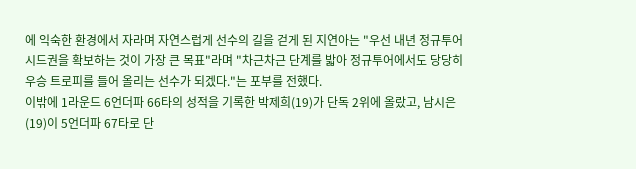에 익숙한 환경에서 자라며 자연스럽게 선수의 길을 걷게 된 지연아는 "우선 내년 정규투어 시드권을 확보하는 것이 가장 큰 목표"라며 "차근차근 단계를 밟아 정규투어에서도 당당히 우승 트로피를 들어 올리는 선수가 되겠다."는 포부를 전했다.
이밖에 1라운드 6언더파 66타의 성적을 기록한 박제희(19)가 단독 2위에 올랐고, 남시은(19)이 5언더파 67타로 단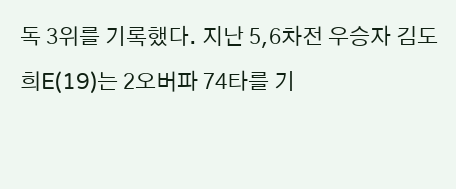독 3위를 기록했다. 지난 5,6차전 우승자 김도희E(19)는 2오버파 74타를 기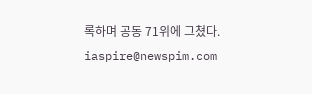록하며 공동 71위에 그쳤다.
iaspire@newspim.com